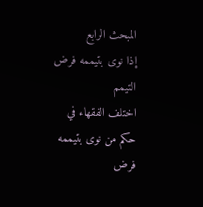المبحث الرابع
إذا نوى بتيممه فرض التيمم
اختلف الفقهاء في حكم من نوى بتيممه فرض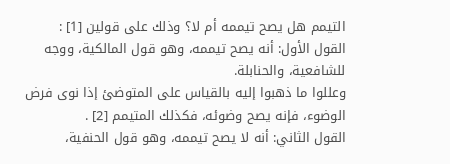التيمم هل يصح تيممه أم لا؟ وذلك على قولين [1] :
القول الأول: أنه يصح تيممه، وهو قول المالكية، ووجه للشافعية، والحنابلة.
وعللوا ما ذهبوا إليه بالقياس على المتوضئ إذا نوى فرض الوضوء، فإنه يصح وضوئه، فكذلك المتيمم [2] .
القول الثاني: أنه لا يصح تيممه، وهو قول الحنفية،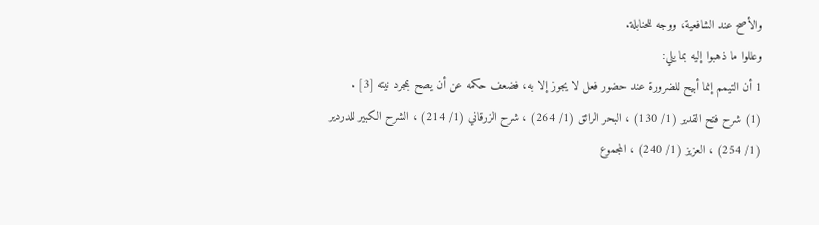والأصح عند الشافعية، ووجه للحنابلة.
وعللوا ما ذهبوا إليه بما يلي:
1 أن التيمم إنما أبيح للضرورة عند حضور فعل لا يجوز إلا به، فضعف حكمه عن أن يصح بمجرد نيته [3] .
(1) شرح فتح القدير (1/ 130) ، البحر الرائق (1/ 264) ، شرح الزرقاني (1/ 214) ، الشرح الكبير للدردير (1/ 254) ، العزيز (1/ 240) ، المجموع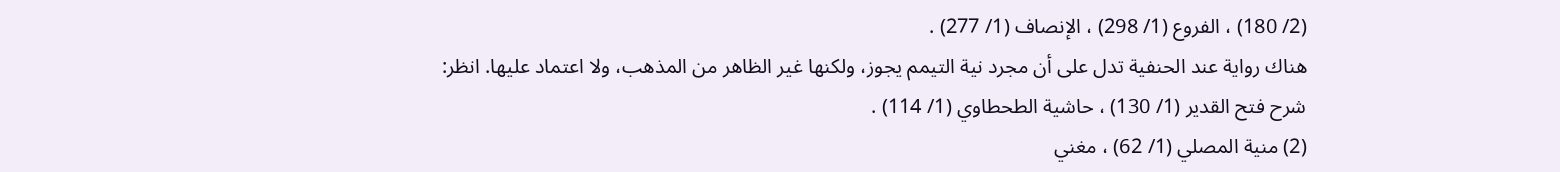(2/ 180) ، الفروع (1/ 298) ، الإنصاف (1/ 277) .
هناك رواية عند الحنفية تدل على أن مجرد نية التيمم يجوز، ولكنها غير الظاهر من المذهب، ولا اعتماد عليها. انظر: شرح فتح القدير (1/ 130) ، حاشية الطحطاوي (1/ 114) .
(2) منية المصلي (1/ 62) ، مغني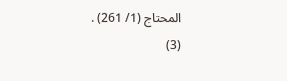المحتاج (1/ 261) .
(3)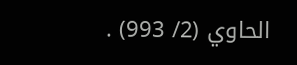الحاوي (2/ 993) .